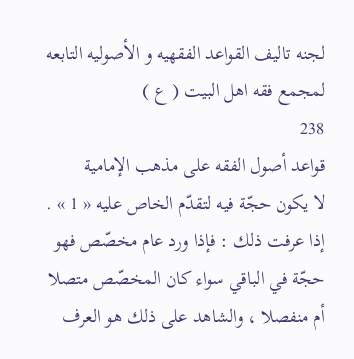لجنه تاليف القواعد الفقهيه و الأصوليه التابعه لمجمع فقه اهل البيت ( ع )
238
قواعد أصول الفقه على مذهب الإمامية
لا يكون حجّة فيه لتقدّم الخاص عليه « 1 » . إذا عرفت ذلك : فإذا ورد عام مخصّص فهو حجّة في الباقي سواء كان المخصّص متصلا أم منفصلا ، والشاهد على ذلك هو العرف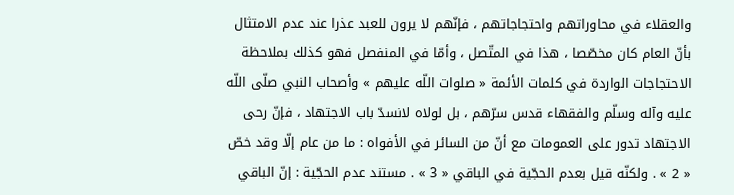والعقلاء في محاوراتهم واحتجاجاتهم ، فإنّهم لا يرون للعبد عذرا عند عدم الامتثال بأنّ العام كان مخصّصا ، هذا في المتّصل ، وأمّا في المنفصل فهو كذلك بملاحظة الاحتجاجات الواردة في كلمات الأئمة « صلوات اللّه عليهم » وأصحاب النبي صلّى اللّه عليه وآله وسلّم والفقهاء قدس سرّهم ، بل لولاه لانسدّ باب الاجتهاد ، فإنّ رحى الاجتهاد تدور على العمومات مع أنّ من السائر في الأفواه : ما من عام إلّا وقد خصّ « 2 » . ولكنّه قيل بعدم الحجّية في الباقي « 3 » . مستند عدم الحجّية : إنّ الباقي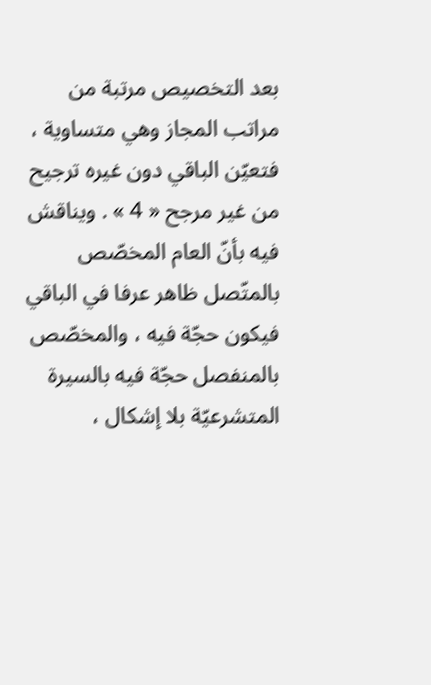بعد التخصيص مرتبة من مراتب المجاز وهي متساوية ، فتعيّن الباقي دون غيره ترجيح من غير مرجح « 4 » . ويناقش فيه بأنّ العام المخصّص بالمتّصل ظاهر عرفا في الباقي فيكون حجّة فيه ، والمخصّص بالمنفصل حجّة فيه بالسيرة المتشرعيّة بلا إشكال ،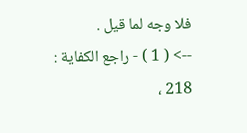فلا وجه لما قيل .
--> ( 1 ) - راجع الكفاية : 218 ،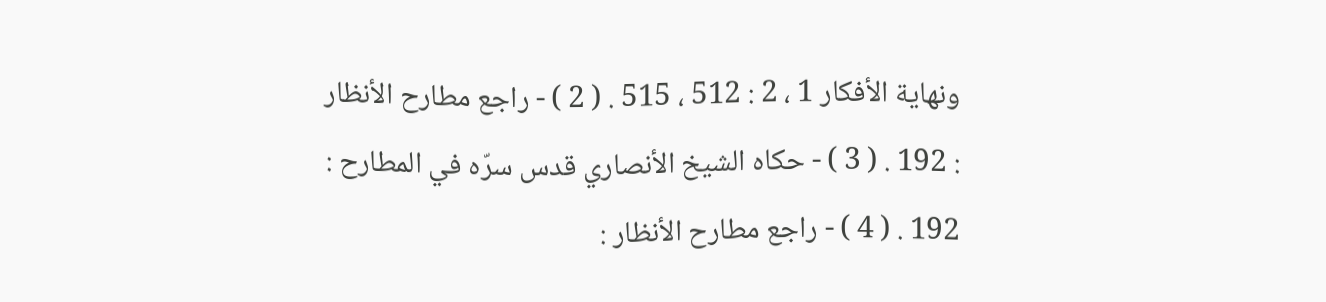ونهاية الأفكار 1 ، 2 : 512 ، 515 . ( 2 ) - راجع مطارح الأنظار : 192 . ( 3 ) - حكاه الشيخ الأنصاري قدس سرّه في المطارح : 192 . ( 4 ) - راجع مطارح الأنظار :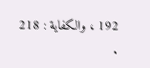192 ، والكفاية : 218 .